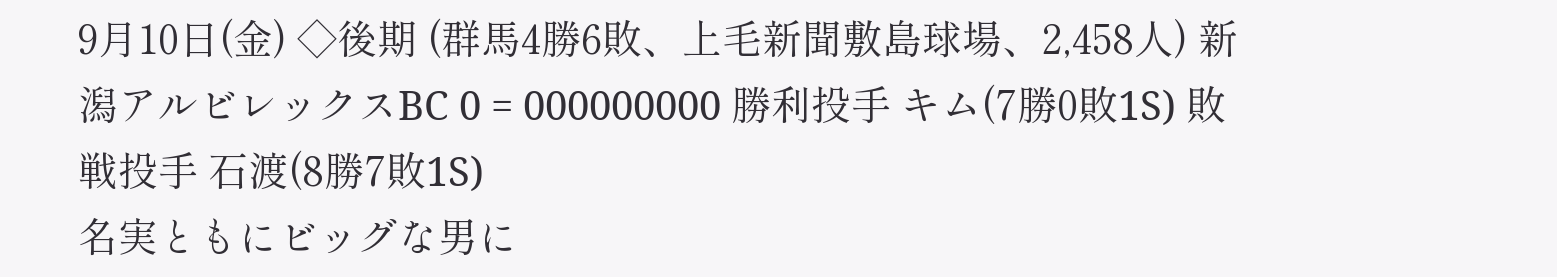9月10日(金) ◇後期 (群馬4勝6敗、上毛新聞敷島球場、2,458人) 新潟アルビレックスBC 0 = 000000000 勝利投手 キム(7勝0敗1S) 敗戦投手 石渡(8勝7敗1S)
名実ともにビッグな男に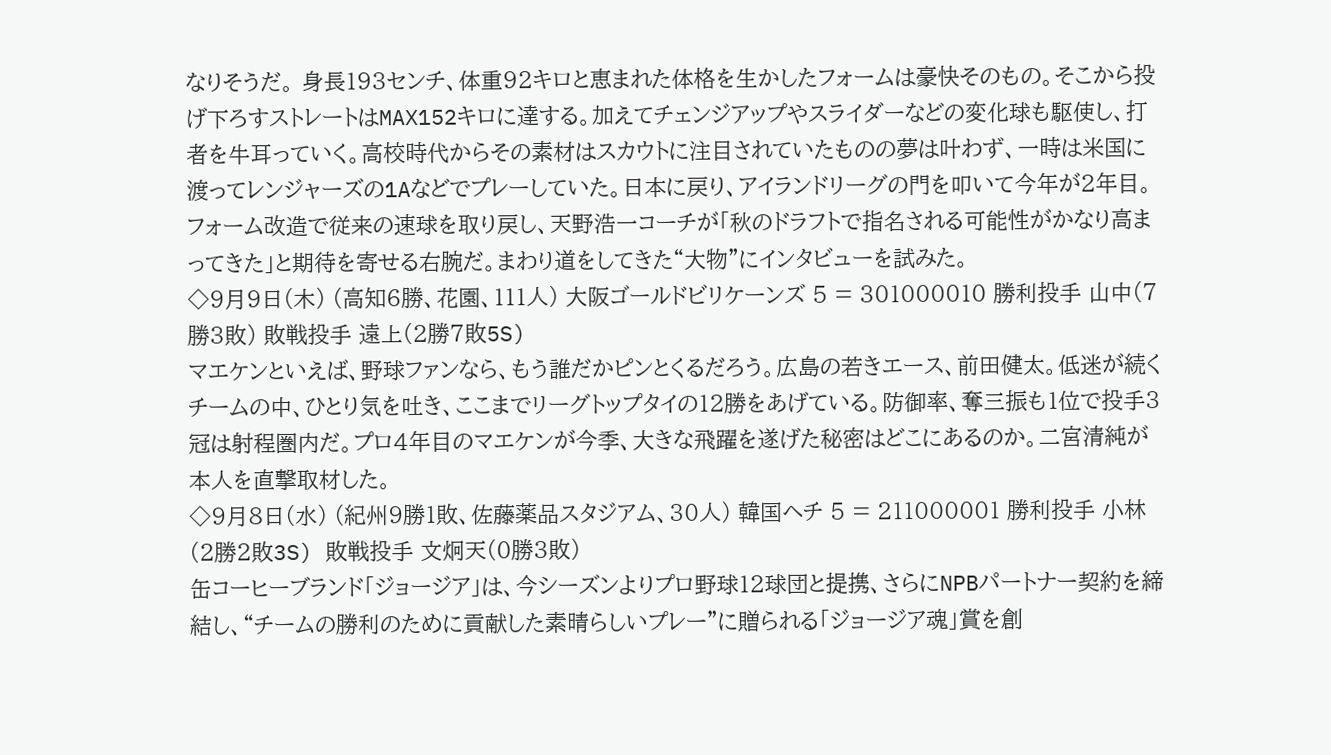なりそうだ。 身長193センチ、体重92キロと恵まれた体格を生かしたフォームは豪快そのもの。そこから投げ下ろすストレートはMAX152キロに達する。加えてチェンジアップやスライダーなどの変化球も駆使し、打者を牛耳っていく。高校時代からその素材はスカウトに注目されていたものの夢は叶わず、一時は米国に渡ってレンジャーズの1Aなどでプレーしていた。日本に戻り、アイランドリーグの門を叩いて今年が2年目。フォーム改造で従来の速球を取り戻し、天野浩一コーチが「秋のドラフトで指名される可能性がかなり高まってきた」と期待を寄せる右腕だ。まわり道をしてきた“大物”にインタビューを試みた。
◇9月9日(木) (高知6勝、花園、111人) 大阪ゴールドビリケーンズ 5 = 301000010 勝利投手 山中(7勝3敗) 敗戦投手 遠上(2勝7敗5S)
マエケンといえば、野球ファンなら、もう誰だかピンとくるだろう。広島の若きエース、前田健太。低迷が続くチームの中、ひとり気を吐き、ここまでリーグトップタイの12勝をあげている。防御率、奪三振も1位で投手3冠は射程圏内だ。プロ4年目のマエケンが今季、大きな飛躍を遂げた秘密はどこにあるのか。二宮清純が本人を直撃取材した。
◇9月8日(水) (紀州9勝1敗、佐藤薬品スタジアム、30人) 韓国ヘチ 5 = 211000001 勝利投手 小林(2勝2敗3S) 敗戦投手 文炯天(0勝3敗)
缶コーヒーブランド「ジョージア」は、今シーズンよりプロ野球12球団と提携、さらにNPBパートナー契約を締結し、“チームの勝利のために貢献した素晴らしいプレー”に贈られる「ジョージア魂」賞を創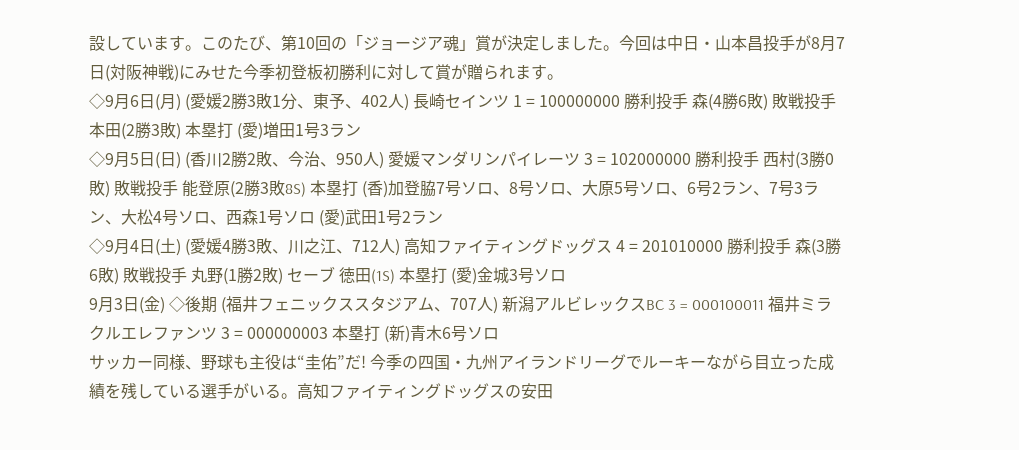設しています。このたび、第10回の「ジョージア魂」賞が決定しました。今回は中日・山本昌投手が8月7日(対阪神戦)にみせた今季初登板初勝利に対して賞が贈られます。
◇9月6日(月) (愛媛2勝3敗1分、東予、402人) 長崎セインツ 1 = 100000000 勝利投手 森(4勝6敗) 敗戦投手 本田(2勝3敗) 本塁打 (愛)増田1号3ラン
◇9月5日(日) (香川2勝2敗、今治、950人) 愛媛マンダリンパイレーツ 3 = 102000000 勝利投手 西村(3勝0敗) 敗戦投手 能登原(2勝3敗8S) 本塁打 (香)加登脇7号ソロ、8号ソロ、大原5号ソロ、6号2ラン、7号3ラン、大松4号ソロ、西森1号ソロ (愛)武田1号2ラン
◇9月4日(土) (愛媛4勝3敗、川之江、712人) 高知ファイティングドッグス 4 = 201010000 勝利投手 森(3勝6敗) 敗戦投手 丸野(1勝2敗) セーブ 徳田(1S) 本塁打 (愛)金城3号ソロ
9月3日(金) ◇後期 (福井フェニックススタジアム、707人) 新潟アルビレックスBC 3 = 000100011 福井ミラクルエレファンツ 3 = 000000003 本塁打 (新)青木6号ソロ
サッカー同様、野球も主役は“圭佑”だ! 今季の四国・九州アイランドリーグでルーキーながら目立った成績を残している選手がいる。高知ファイティングドッグスの安田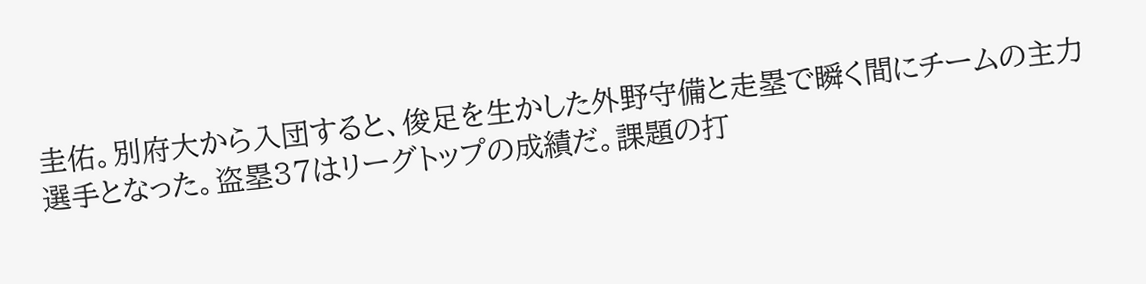圭佑。別府大から入団すると、俊足を生かした外野守備と走塁で瞬く間にチームの主力選手となった。盗塁37はリーグトップの成績だ。課題の打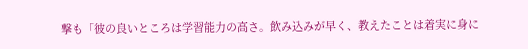撃も「彼の良いところは学習能力の高さ。飲み込みが早く、教えたことは着実に身に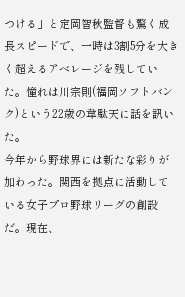つける」と定岡智秋監督も驚く成長スピードで、一時は3割5分を大きく超えるアベレージを残していた。憧れは川宗則(福岡ソフトバンク)という22歳の韋駄天に話を訊いた。
今年から野球界には新たな彩りが加わった。関西を拠点に活動している女子プロ野球リーグの創設だ。現在、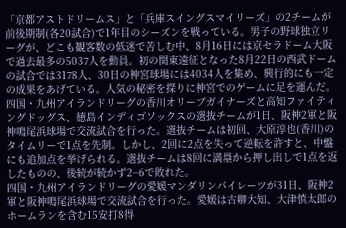「京都アストドリームス」と「兵庫スイングスマイリーズ」の2チームが前後期制(各20試合)で1年目のシーズンを戦っている。男子の野球独立リーグが、どこも観客数の低迷で苦しむ中、8月16日には京セラドーム大阪で過去最多の5037人を動員。初の関東遠征となった8月22日の西武ドームの試合では3178人、30日の神宮球場には4034人を集め、興行的にも一定の成果をあげている。人気の秘密を探りに神宮でのゲームに足を運んだ。
四国・九州アイランドリーグの香川オリーブガイナーズと高知ファイティングドッグス、徳島インディゴソックスの選抜チームが1日、阪神2軍と阪神鳴尾浜球場で交流試合を行った。選抜チームは初回、大原淳也(香川)のタイムリーで1点を先制。しかし、2回に2点を失って逆転を許すと、中盤にも追加点を挙げられる。選抜チームは8回に満塁から押し出しで1点を返したものの、後続が続かず2−6で敗れた。
四国・九州アイランドリーグの愛媛マンダリンパイレーツが31日、阪神2軍と阪神鳴尾浜球場で交流試合を行った。愛媛は古卿大知、大津慎太郎のホームランを含む15安打8得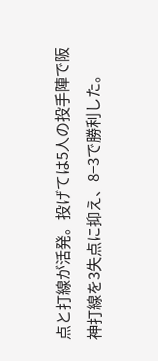点と打線が活発。投げては5人の投手陣で阪神打線を3失点に抑え、8−3で勝利した。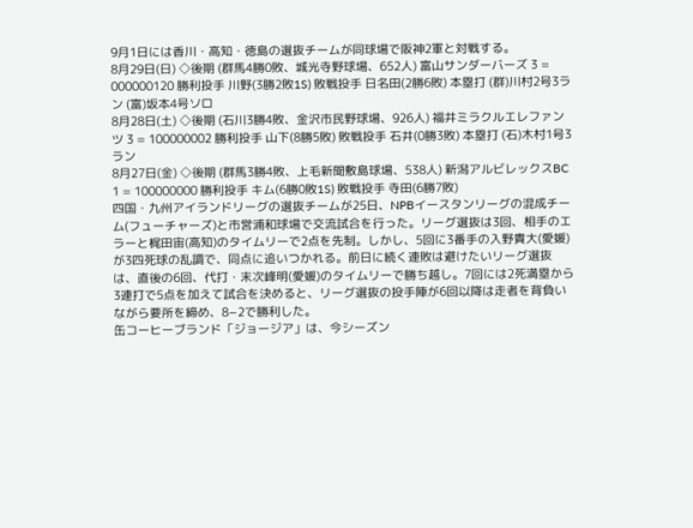9月1日には香川・高知・徳島の選抜チームが同球場で阪神2軍と対戦する。
8月29日(日) ◇後期 (群馬4勝0敗、城光寺野球場、652人) 富山サンダーバーズ 3 = 000000120 勝利投手 川野(3勝2敗1S) 敗戦投手 日名田(2勝6敗) 本塁打 (群)川村2号3ラン (富)坂本4号ソロ
8月28日(土) ◇後期 (石川3勝4敗、金沢市民野球場、926人) 福井ミラクルエレファンツ 3 = 100000002 勝利投手 山下(8勝5敗) 敗戦投手 石井(0勝3敗) 本塁打 (石)木村1号3ラン
8月27日(金) ◇後期 (群馬3勝4敗、上毛新聞敷島球場、538人) 新潟アルビレックスBC 1 = 100000000 勝利投手 キム(6勝0敗1S) 敗戦投手 寺田(6勝7敗)
四国・九州アイランドリーグの選抜チームが25日、NPBイースタンリーグの混成チーム(フューチャーズ)と市営浦和球場で交流試合を行った。リーグ選抜は3回、相手のエラーと梶田宙(高知)のタイムリーで2点を先制。しかし、5回に3番手の入野貴大(愛媛)が3四死球の乱調で、同点に追いつかれる。前日に続く連敗は避けたいリーグ選抜は、直後の6回、代打・末次峰明(愛媛)のタイムリーで勝ち越し。7回には2死満塁から3連打で5点を加えて試合を決めると、リーグ選抜の投手陣が6回以降は走者を背負いながら要所を締め、8−2で勝利した。
缶コーヒーブランド「ジョージア」は、今シーズン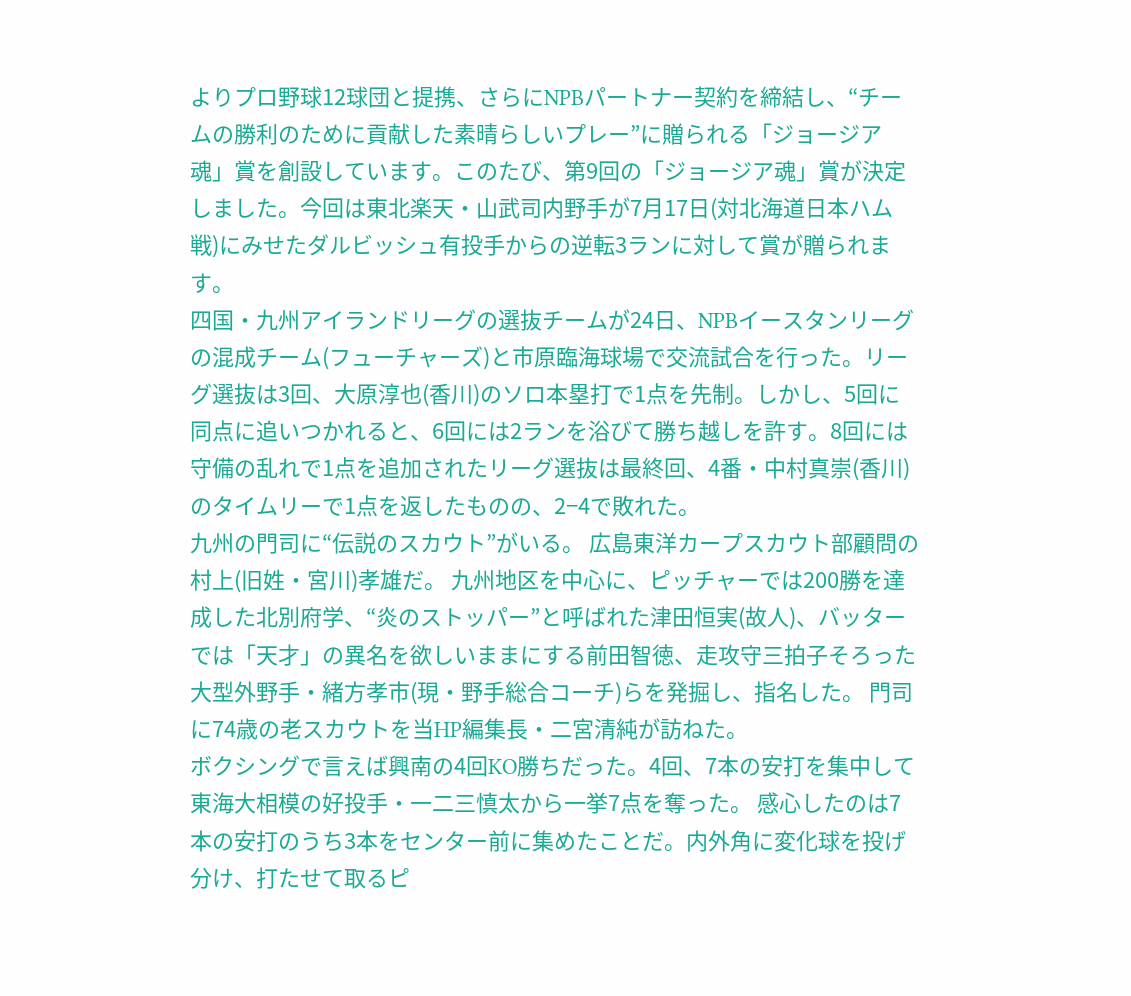よりプロ野球12球団と提携、さらにNPBパートナー契約を締結し、“チームの勝利のために貢献した素晴らしいプレー”に贈られる「ジョージア魂」賞を創設しています。このたび、第9回の「ジョージア魂」賞が決定しました。今回は東北楽天・山武司内野手が7月17日(対北海道日本ハム戦)にみせたダルビッシュ有投手からの逆転3ランに対して賞が贈られます。
四国・九州アイランドリーグの選抜チームが24日、NPBイースタンリーグの混成チーム(フューチャーズ)と市原臨海球場で交流試合を行った。リーグ選抜は3回、大原淳也(香川)のソロ本塁打で1点を先制。しかし、5回に同点に追いつかれると、6回には2ランを浴びて勝ち越しを許す。8回には守備の乱れで1点を追加されたリーグ選抜は最終回、4番・中村真崇(香川)のタイムリーで1点を返したものの、2−4で敗れた。
九州の門司に“伝説のスカウト”がいる。 広島東洋カープスカウト部顧問の村上(旧姓・宮川)孝雄だ。 九州地区を中心に、ピッチャーでは200勝を達成した北別府学、“炎のストッパー”と呼ばれた津田恒実(故人)、バッターでは「天才」の異名を欲しいままにする前田智徳、走攻守三拍子そろった大型外野手・緒方孝市(現・野手総合コーチ)らを発掘し、指名した。 門司に74歳の老スカウトを当HP編集長・二宮清純が訪ねた。
ボクシングで言えば興南の4回KO勝ちだった。4回、7本の安打を集中して東海大相模の好投手・一二三慎太から一挙7点を奪った。 感心したのは7本の安打のうち3本をセンター前に集めたことだ。内外角に変化球を投げ分け、打たせて取るピ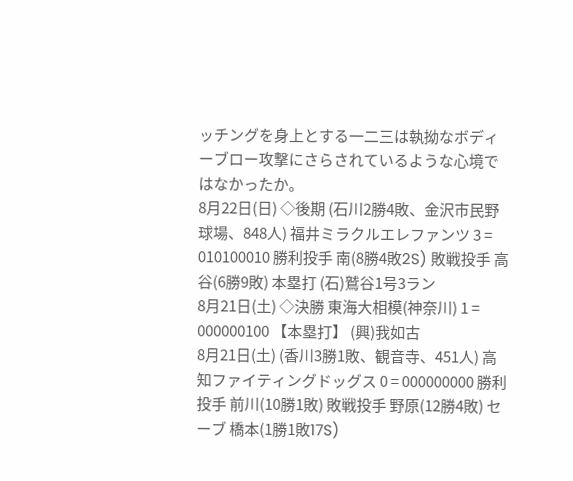ッチングを身上とする一二三は執拗なボディーブロー攻撃にさらされているような心境ではなかったか。
8月22日(日) ◇後期 (石川2勝4敗、金沢市民野球場、848人) 福井ミラクルエレファンツ 3 = 010100010 勝利投手 南(8勝4敗2S) 敗戦投手 高谷(6勝9敗) 本塁打 (石)鷲谷1号3ラン
8月21日(土) ◇決勝 東海大相模(神奈川) 1 = 000000100 【本塁打】 (興)我如古
8月21日(土) (香川3勝1敗、観音寺、451人) 高知ファイティングドッグス 0 = 000000000 勝利投手 前川(10勝1敗) 敗戦投手 野原(12勝4敗) セーブ 橋本(1勝1敗17S)